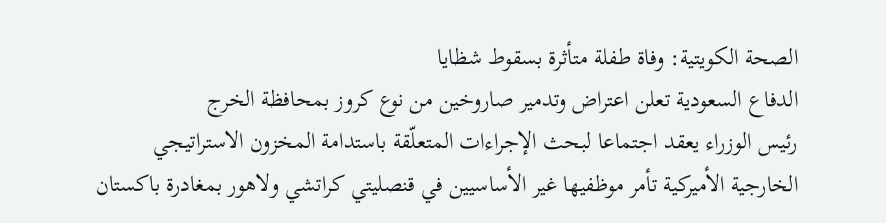الصحة الكويتية: وفاة طفلة متأثرة بسقوط شظايا
الدفاع السعودية تعلن اعتراض وتدمير صاروخين من نوع كروز بمحافظة الخرج
رئيس الوزراء يعقد اجتماعا لبحث الإجراءات المتعلّقة باستدامة المخزون الاستراتيجي
الخارجية الأميركية تأمر موظفيها غير الأساسيين في قنصليتي كراتشي ولاهور بمغادرة باكستان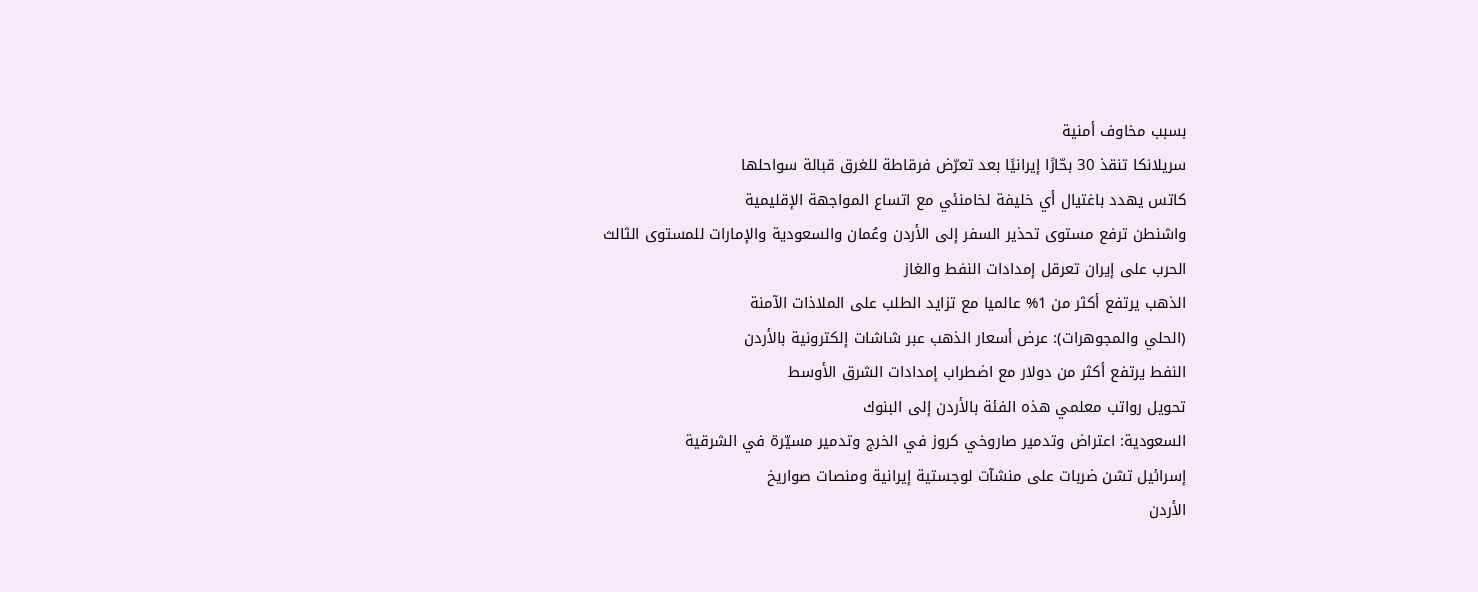بسبب مخاوف أمنية
سريلانكا تنقذ 30 بحّارًا إيرانيًا بعد تعرّض فرقاطة للغرق قبالة سواحلها
كاتس يهدد باغتيال أي خليفة لخامنئي مع اتساع المواجهة الإقليمية
واشنطن ترفع مستوى تحذير السفر إلى الأردن وعُمان والسعودية والإمارات للمستوى الثالث
الحرب على إيران تعرقل إمدادات النفط والغاز
الذهب يرتفع أكثر من 1% عالميا مع تزايد الطلب على الملاذات الآمنة
(الحلي والمجوهرات): عرض أسعار الذهب عبر شاشات إلكترونية بالأردن
النفط يرتفع أكثر من دولار مع اضطراب إمدادات الشرق الأوسط
تحويل رواتب معلمي هذه الفئة بالأردن إلى البنوك
السعودية: اعتراض وتدمير صاروخي كروز في الخرج وتدمير مسيّرة في الشرقية
إسرائيل تشن ضربات على منشآت لوجستية إيرانية ومنصات صواريخ
الأردن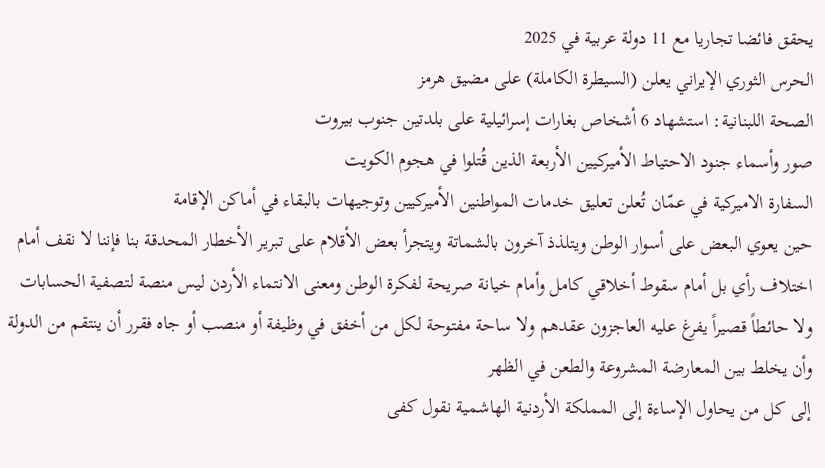يحقق فائضا تجاريا مع 11 دولة عربية في 2025
الحرس الثوري الإيراني يعلن (السيطرة الكاملة) على مضيق هرمز
الصحة اللبنانية: استشهاد 6 أشخاص بغارات إسرائيلية على بلدتين جنوب بيروت
صور وأسماء جنود الاحتياط الأميركيين الأربعة الذين قُتلوا في هجوم الكويت
السفارة الاميركية في عمّان تُعلن تعليق خدمات المواطنين الأميركيين وتوجيهات بالبقاء في أماكن الإقامة
حين يعوي البعض على أسوار الوطن ويتلذذ آخرون بالشماتة ويتجرأ بعض الأقلام على تبرير الأخطار المحدقة بنا فإننا لا نقف أمام اختلاف رأي بل أمام سقوط أخلاقي كامل وأمام خيانة صريحة لفكرة الوطن ومعنى الانتماء الأردن ليس منصة لتصفية الحسابات ولا حائطاً قصيراً يفرغ عليه العاجزون عقدهم ولا ساحة مفتوحة لكل من أخفق في وظيفة أو منصب أو جاه فقرر أن ينتقم من الدولة وأن يخلط بين المعارضة المشروعة والطعن في الظهر
إلى كل من يحاول الإساءة إلى المملكة الأردنية الهاشمية نقول كفى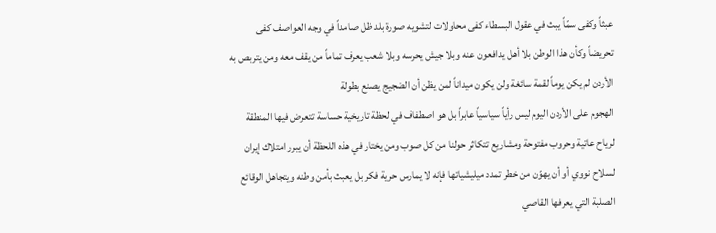عبثاً وكفى سمّاً يبث في عقول البسطاء كفى محاولات لتشويه صورة بلد ظل صامداً في وجه العواصف كفى تحريضاً وكأن هذا الوطن بلا أهل يدافعون عنه وبلا جيش يحرسه وبلا شعب يعرف تماماً من يقف معه ومن يتربص به الأردن لم يكن يوماً لقمة سائغة ولن يكون ميداناً لمن يظن أن الضجيج يصنع بطولة
الهجوم على الأردن اليوم ليس رأياً سياسياً عابراً بل هو اصطفاف في لحظة تاريخية حساسة تتعرض فيها المنطقة لرياح عاتية وحروب مفتوحة ومشاريع تتكاثر حولنا من كل صوب ومن يختار في هذه اللحظة أن يبرر امتلاك إيران لسلاح نووي أو أن يهوّن من خطر تمدد ميليشياتها فإنه لا يمارس حرية فكر بل يعبث بأمن وطنه ويتجاهل الوقائع الصلبة التي يعرفها القاصي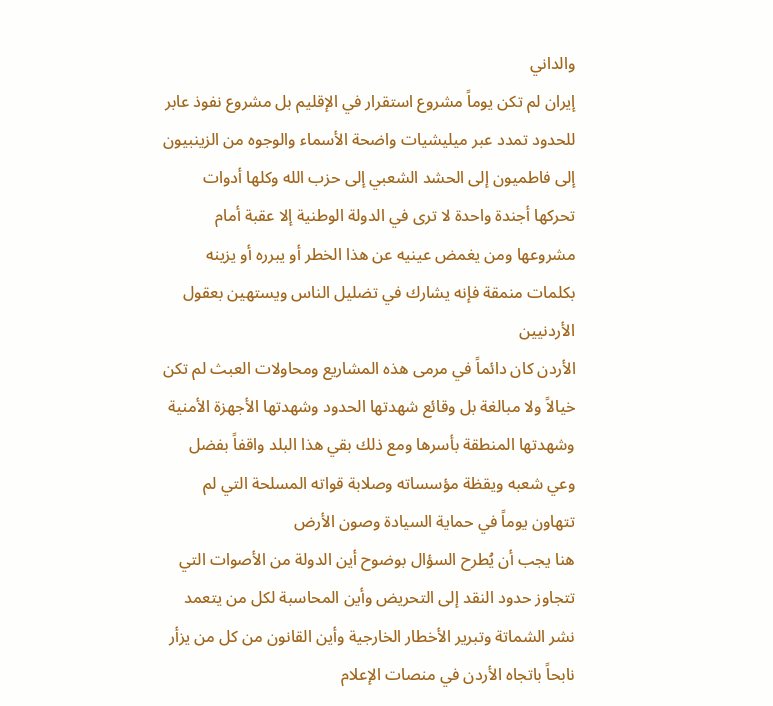والداني
إيران لم تكن يوماً مشروع استقرار في الإقليم بل مشروع نفوذ عابر للحدود تمدد عبر ميليشيات واضحة الأسماء والوجوه من الزينبيون إلى فاطميون إلى الحشد الشعبي إلى حزب الله وكلها أدوات تحركها أجندة واحدة لا ترى في الدولة الوطنية إلا عقبة أمام مشروعها ومن يغمض عينيه عن هذا الخطر أو يبرره أو يزينه بكلمات منمقة فإنه يشارك في تضليل الناس ويستهين بعقول الأردنيين
الأردن كان دائماً في مرمى هذه المشاريع ومحاولات العبث لم تكن خيالاً ولا مبالغة بل وقائع شهدتها الحدود وشهدتها الأجهزة الأمنية وشهدتها المنطقة بأسرها ومع ذلك بقي هذا البلد واقفاً بفضل وعي شعبه ويقظة مؤسساته وصلابة قواته المسلحة التي لم تتهاون يوماً في حماية السيادة وصون الأرض
هنا يجب أن يُطرح السؤال بوضوح أين الدولة من الأصوات التي تتجاوز حدود النقد إلى التحريض وأين المحاسبة لكل من يتعمد نشر الشماتة وتبرير الأخطار الخارجية وأين القانون من كل من يزأر نابحاً باتجاه الأردن في منصات الإعلام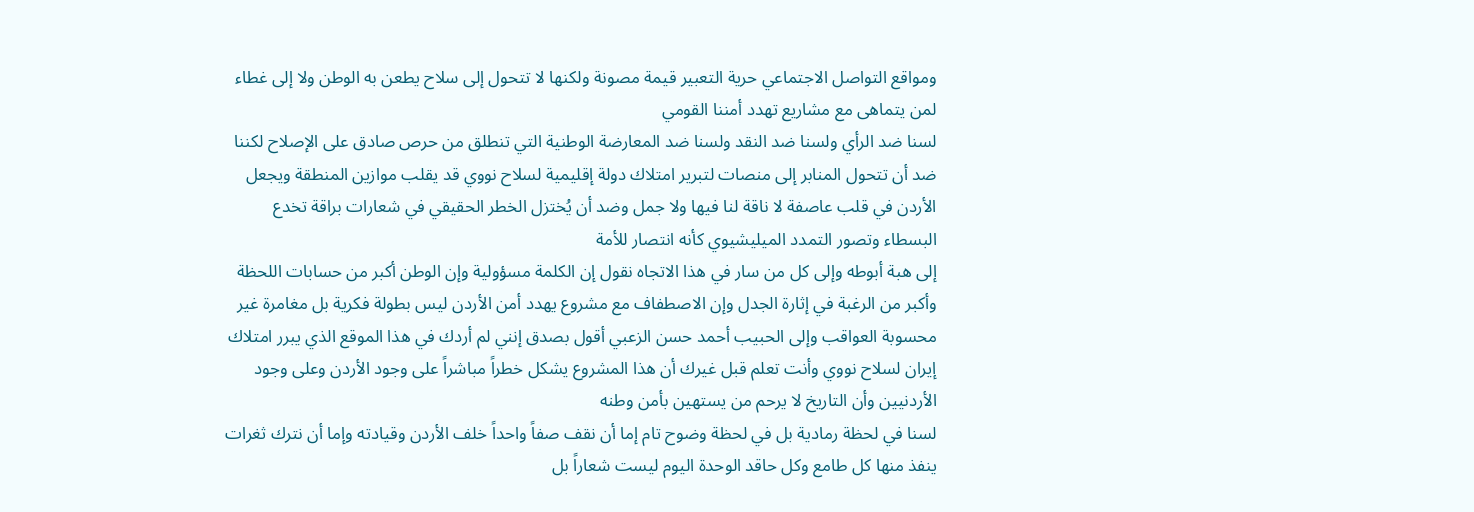ومواقع التواصل الاجتماعي حرية التعبير قيمة مصونة ولكنها لا تتحول إلى سلاح يطعن به الوطن ولا إلى غطاء لمن يتماهى مع مشاريع تهدد أمننا القومي
لسنا ضد الرأي ولسنا ضد النقد ولسنا ضد المعارضة الوطنية التي تنطلق من حرص صادق على الإصلاح لكننا ضد أن تتحول المنابر إلى منصات لتبرير امتلاك دولة إقليمية لسلاح نووي قد يقلب موازين المنطقة ويجعل الأردن في قلب عاصفة لا ناقة لنا فيها ولا جمل وضد أن يُختزل الخطر الحقيقي في شعارات براقة تخدع البسطاء وتصور التمدد الميليشيوي كأنه انتصار للأمة
إلى هبة أبوطه وإلى كل من سار في هذا الاتجاه نقول إن الكلمة مسؤولية وإن الوطن أكبر من حسابات اللحظة وأكبر من الرغبة في إثارة الجدل وإن الاصطفاف مع مشروع يهدد أمن الأردن ليس بطولة فكرية بل مغامرة غير محسوبة العواقب وإلى الحبيب أحمد حسن الزعبي أقول بصدق إنني لم أردك في هذا الموقع الذي يبرر امتلاك إيران لسلاح نووي وأنت تعلم قبل غيرك أن هذا المشروع يشكل خطراً مباشراً على وجود الأردن وعلى وجود الأردنيين وأن التاريخ لا يرحم من يستهين بأمن وطنه
لسنا في لحظة رمادية بل في لحظة وضوح تام إما أن نقف صفاً واحداً خلف الأردن وقيادته وإما أن نترك ثغرات ينفذ منها كل طامع وكل حاقد الوحدة اليوم ليست شعاراً بل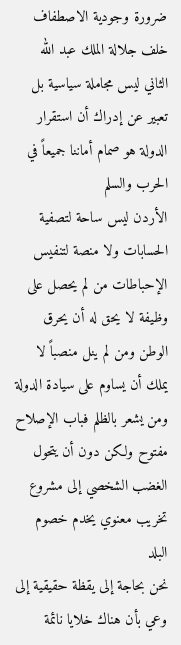ضرورة وجودية الاصطفاف خلف جلالة الملك عبد الله الثاني ليس مجاملة سياسية بل تعبير عن إدراك أن استقرار الدولة هو صمام أماننا جميعاً في الحرب والسلم
الأردن ليس ساحة لتصفية الحسابات ولا منصة لتنفيس الإحباطات من لم يحصل على وظيفة لا يحق له أن يحرق الوطن ومن لم ينل منصباً لا يملك أن يساوم على سيادة الدولة ومن يشعر بالظلم فباب الإصلاح مفتوح ولكن دون أن يتحول الغضب الشخصي إلى مشروع تخريب معنوي يخدم خصوم البلد
نحن بحاجة إلى يقظة حقيقية إلى وعي بأن هناك خلايا نائمة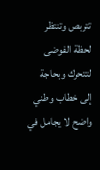تتربص وتنتظر لحظة الفوضى لتتحرك وبحاجة إلى خطاب وطني واضح لا يجامل في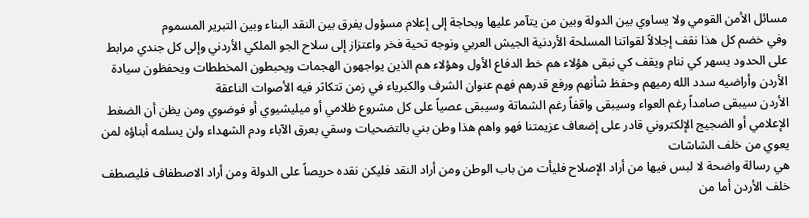مسائل الأمن القومي ولا يساوي بين الدولة وبين من يتآمر عليها وبحاجة إلى إعلام مسؤول يفرق بين النقد البناء وبين التبرير المسموم
وفي خضم كل هذا نقف إجلالاً لقواتنا المسلحة الأردنية الجيش العربي ونوجه تحية فخر واعتزاز إلى سلاح الجو الملكي الأردني وإلى كل جندي مرابط على الحدود يسهر كي ننام ويقف كي نبقى هؤلاء هم خط الدفاع الأول وهؤلاء هم الذين يواجهون الهجمات ويحبطون المخططات ويحفظون سيادة الأردن وأراضيه سدد الله رميهم وحفظ شأنهم ورفع قدرهم فهم عنوان الشرف والكبرياء في زمن تتكاثر فيه الأصوات الناعقة
الأردن سيبقى صامداً رغم العواء وسيبقى واقفاً رغم الشماتة وسيبقى عصياً على كل مشروع ظلامي أو ميليشيوي أو فوضوي ومن يظن أن الضغط الإعلامي أو الضجيج الإلكتروني قادر على إضعاف عزيمتنا فهو واهم هذا وطن بني بالتضحيات وسقي بعرق الآباء ودم الشهداء ولن يسلمه أبناؤه لمن يعوي من خلف الشاشات
هي رسالة واضحة لا لبس فيها من أراد الإصلاح فليأت من باب الوطن ومن أراد النقد فليكن نقده حريصاً على الدولة ومن أراد الاصطفاف فليصطف خلف الأردن أما من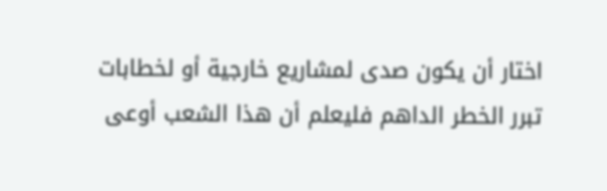اختار أن يكون صدى لمشاريع خارجية أو لخطابات تبرر الخطر الداهم فليعلم أن هذا الشعب أوعى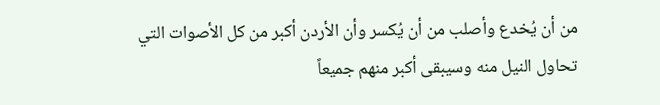من أن يُخدع وأصلب من أن يُكسر وأن الأردن أكبر من كل الأصوات التي تحاول النيل منه وسيبقى أكبر منهم جميعاً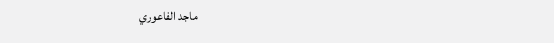ماجد الفاعوري